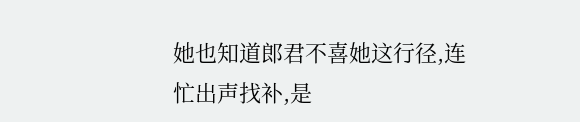她也知道郎君不喜她这行径,连忙出声找补,是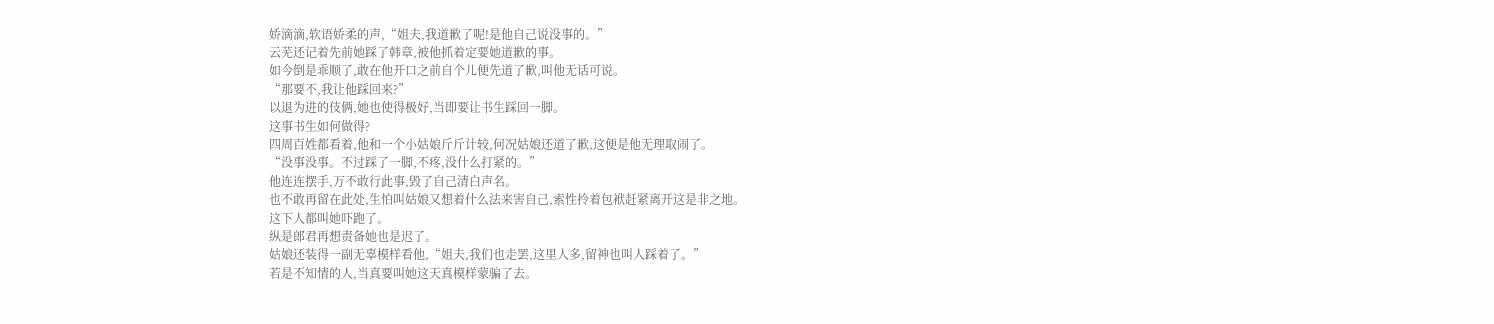娇滴滴,软语娇柔的声,“姐夫,我道歉了呢!是他自己说没事的。”
云芜还记着先前她踩了韩章,被他抓着定要她道歉的事。
如今倒是乖顺了,敢在他开口之前自个儿便先道了歉,叫他无话可说。
“那要不,我让他踩回来?”
以退为进的伎俩,她也使得极好,当即要让书生踩回一脚。
这事书生如何做得?
四周百姓都看着,他和一个小姑娘斤斤计较,何况姑娘还道了歉,这便是他无理取闹了。
“没事没事。不过踩了一脚,不疼,没什么打紧的。”
他连连摆手,万不敢行此事,毁了自己清白声名。
也不敢再留在此处,生怕叫姑娘又想着什么法来害自己,索性拎着包袱赶紧离开这是非之地。
这下人都叫她吓跑了。
纵是郎君再想责备她也是迟了。
姑娘还装得一副无辜模样看他,“姐夫,我们也走罢,这里人多,留神也叫人踩着了。”
若是不知情的人,当真要叫她这天真模样蒙骗了去。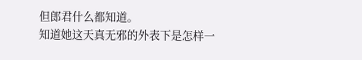但郎君什么都知道。
知道她这天真无邪的外表下是怎样一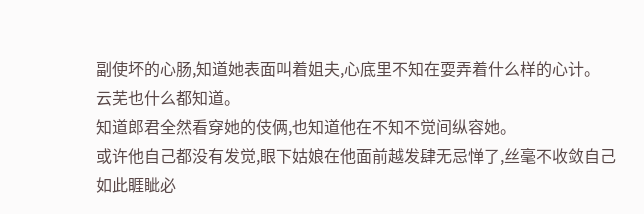副使坏的心肠,知道她表面叫着姐夫,心底里不知在耍弄着什么样的心计。
云芜也什么都知道。
知道郎君全然看穿她的伎俩,也知道他在不知不觉间纵容她。
或许他自己都没有发觉,眼下姑娘在他面前越发肆无忌惮了,丝毫不收敛自己如此睚眦必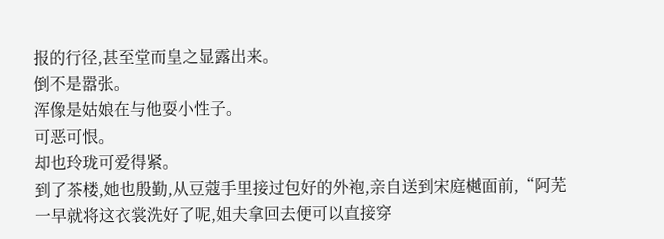报的行径,甚至堂而皇之显露出来。
倒不是嚣张。
浑像是姑娘在与他耍小性子。
可恶可恨。
却也玲珑可爱得紧。
到了茶楼,她也殷勤,从豆蔻手里接过包好的外袍,亲自送到宋庭樾面前,“阿芜一早就将这衣裳洗好了呢,姐夫拿回去便可以直接穿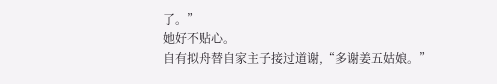了。”
她好不贴心。
自有拟舟替自家主子接过道谢,“多谢姜五姑娘。”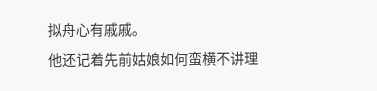拟舟心有戚戚。
他还记着先前姑娘如何蛮横不讲理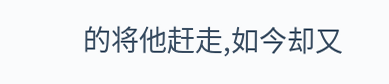的将他赶走,如今却又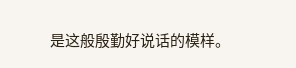是这般殷勤好说话的模样。